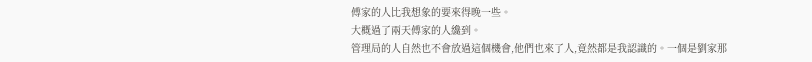傅家的人比我想象的要來得晚一些。
大概過了兩天傅家的人纔到。
管理局的人自然也不會放過這個機會,他們也來了人,竟然都是我認識的。一個是劉家那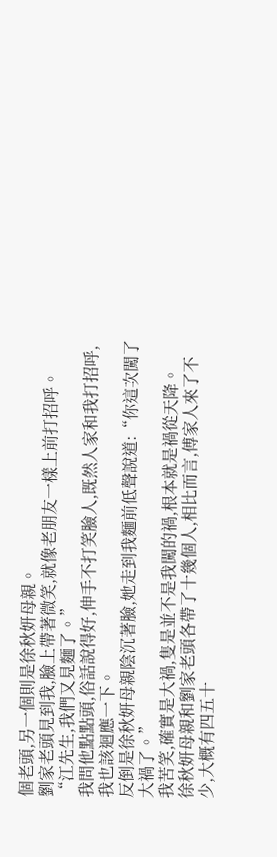個老頭,另一個則是徐秋妍母親。
劉家老頭見到我,臉上帶著微笑,就像老朋友一樣上前打招呼。
“江先生,我們又見麵了。”
我問他點點頭,俗話說得好,伸手不打笑臉人,既然人家和我打招呼,我也該迴應一下。
反倒是徐秋妍母親陰沉著臉,她走到我麵前低聲說道:“你這次闖了大禍了。”
我苦笑,確實是大禍,隻是並不是我闖的禍,根本就是禍從天降。
徐秋妍母親和劉家老頭各帶了十幾個人,相比而言,傅家人來了不少,大概有四五十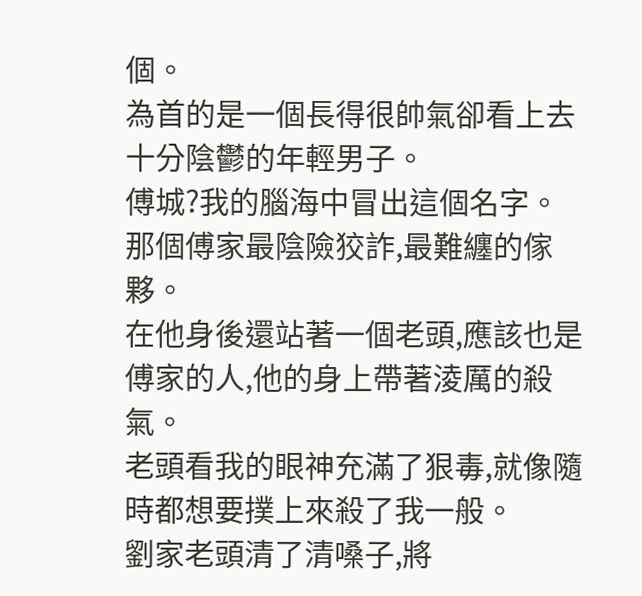個。
為首的是一個長得很帥氣卻看上去十分陰鬱的年輕男子。
傅城?我的腦海中冒出這個名字。
那個傅家最陰險狡詐,最難纏的傢夥。
在他身後還站著一個老頭,應該也是傅家的人,他的身上帶著淩厲的殺氣。
老頭看我的眼神充滿了狠毒,就像隨時都想要撲上來殺了我一般。
劉家老頭清了清嗓子,將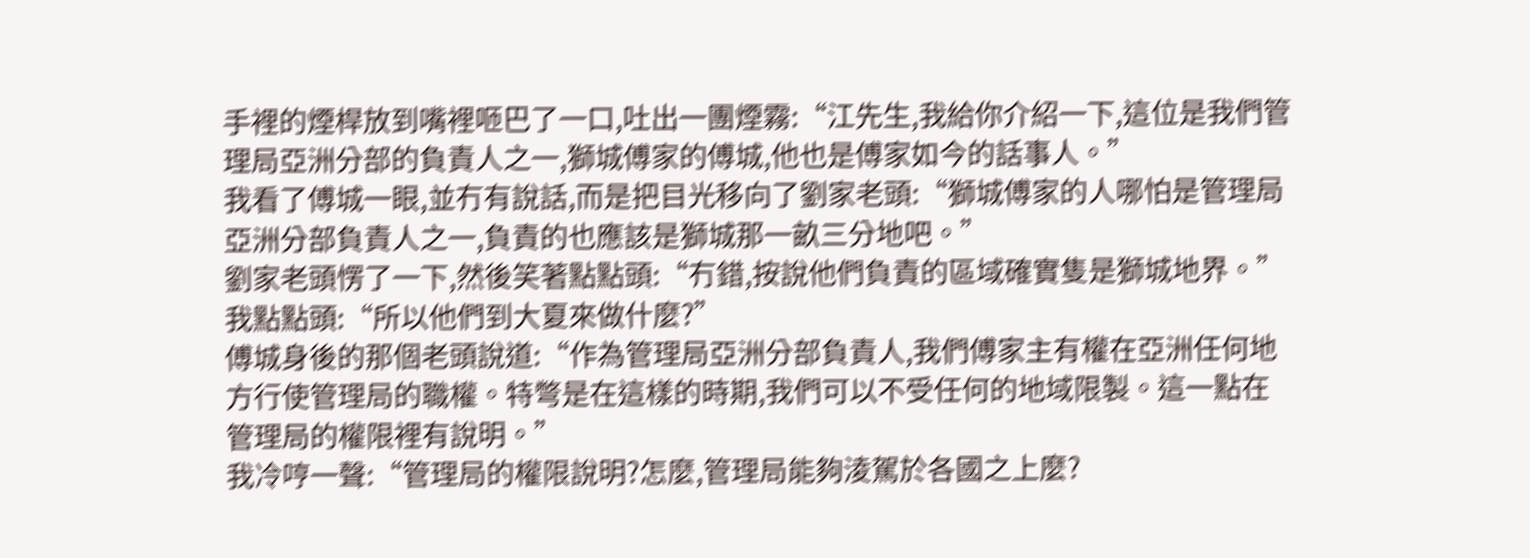手裡的煙桿放到嘴裡咂巴了一口,吐出一團煙霧:“江先生,我給你介紹一下,這位是我們管理局亞洲分部的負責人之一,獅城傅家的傅城,他也是傅家如今的話事人。”
我看了傅城一眼,並冇有說話,而是把目光移向了劉家老頭:“獅城傅家的人哪怕是管理局亞洲分部負責人之一,負責的也應該是獅城那一畝三分地吧。”
劉家老頭愣了一下,然後笑著點點頭:“冇錯,按說他們負責的區域確實隻是獅城地界。”
我點點頭:“所以他們到大夏來做什麼?”
傅城身後的那個老頭說道:“作為管理局亞洲分部負責人,我們傅家主有權在亞洲任何地方行使管理局的職權。特彆是在這樣的時期,我們可以不受任何的地域限製。這一點在管理局的權限裡有說明。”
我冷哼一聲:“管理局的權限說明?怎麼,管理局能夠淩駕於各國之上麼?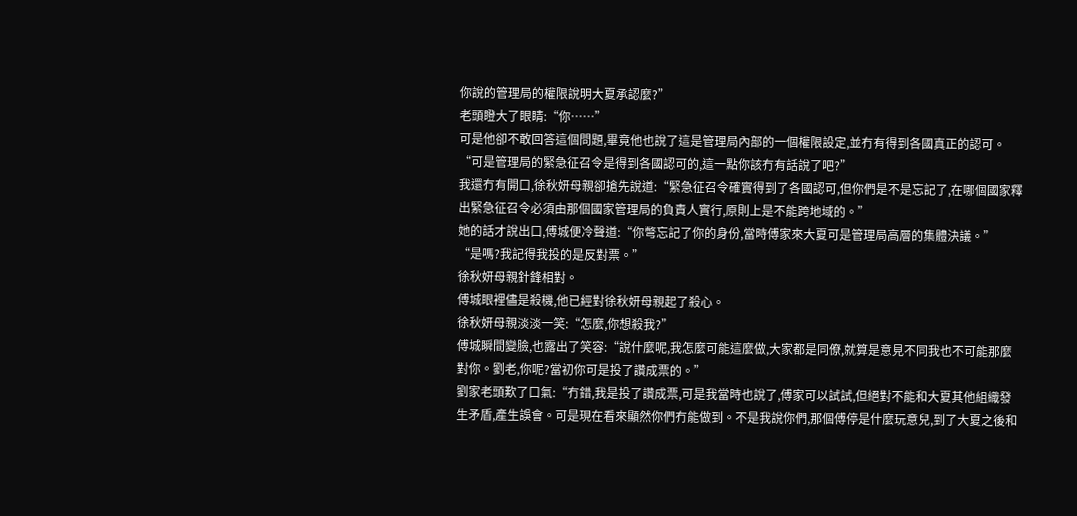你說的管理局的權限說明大夏承認麼?”
老頭瞪大了眼睛:“你……”
可是他卻不敢回答這個問題,畢竟他也說了這是管理局內部的一個權限設定,並冇有得到各國真正的認可。
“可是管理局的緊急征召令是得到各國認可的,這一點你該冇有話說了吧?”
我還冇有開口,徐秋妍母親卻搶先說道:“緊急征召令確實得到了各國認可,但你們是不是忘記了,在哪個國家釋出緊急征召令必須由那個國家管理局的負責人實行,原則上是不能跨地域的。”
她的話才說出口,傅城便冷聲道:“你彆忘記了你的身份,當時傅家來大夏可是管理局高層的集體決議。”
“是嗎?我記得我投的是反對票。”
徐秋妍母親針鋒相對。
傅城眼裡儘是殺機,他已經對徐秋妍母親起了殺心。
徐秋妍母親淡淡一笑:“怎麼,你想殺我?”
傅城瞬間變臉,也露出了笑容:“說什麼呢,我怎麼可能這麼做,大家都是同僚,就算是意見不同我也不可能那麼對你。劉老,你呢?當初你可是投了讚成票的。”
劉家老頭歎了口氣:“冇錯,我是投了讚成票,可是我當時也說了,傅家可以試試,但絕對不能和大夏其他組織發生矛盾,產生誤會。可是現在看來顯然你們冇能做到。不是我說你們,那個傅停是什麼玩意兒,到了大夏之後和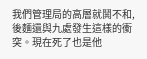我們管理局的高層就鬨不和,後麵還與九處發生這樣的衝突。現在死了也是他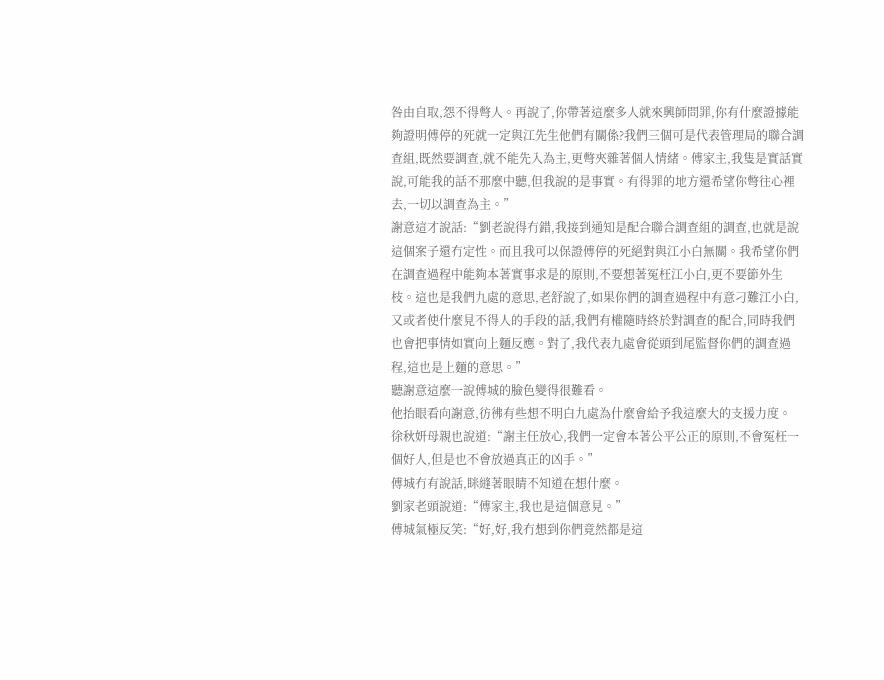咎由自取,怨不得彆人。再說了,你帶著這麼多人就來興師問罪,你有什麼證據能夠證明傅停的死就一定與江先生他們有關係?我們三個可是代表管理局的聯合調查組,既然要調查,就不能先入為主,更彆夾雜著個人情緒。傅家主,我隻是實話實說,可能我的話不那麼中聽,但我說的是事實。有得罪的地方還希望你彆往心裡去,一切以調查為主。”
謝意這才說話:“劉老說得冇錯,我接到通知是配合聯合調查組的調查,也就是說這個案子還冇定性。而且我可以保證傅停的死絕對與江小白無關。我希望你們在調查過程中能夠本著實事求是的原則,不要想著冤枉江小白,更不要節外生枝。這也是我們九處的意思,老舒說了,如果你們的調查過程中有意刁難江小白,又或者使什麼見不得人的手段的話,我們有權隨時終於對調查的配合,同時我們也會把事情如實向上麵反應。對了,我代表九處會從頭到尾監督你們的調查過程,這也是上麵的意思。”
聽謝意這麼一說傅城的臉色變得很難看。
他抬眼看向謝意,彷彿有些想不明白九處為什麼會給予我這麼大的支援力度。
徐秋妍母親也說道:“謝主任放心,我們一定會本著公平公正的原則,不會冤枉一個好人,但是也不會放過真正的凶手。”
傅城冇有說話,眯縫著眼睛不知道在想什麼。
劉家老頭說道:“傅家主,我也是這個意見。”
傅城氣極反笑:“好,好,我冇想到你們竟然都是這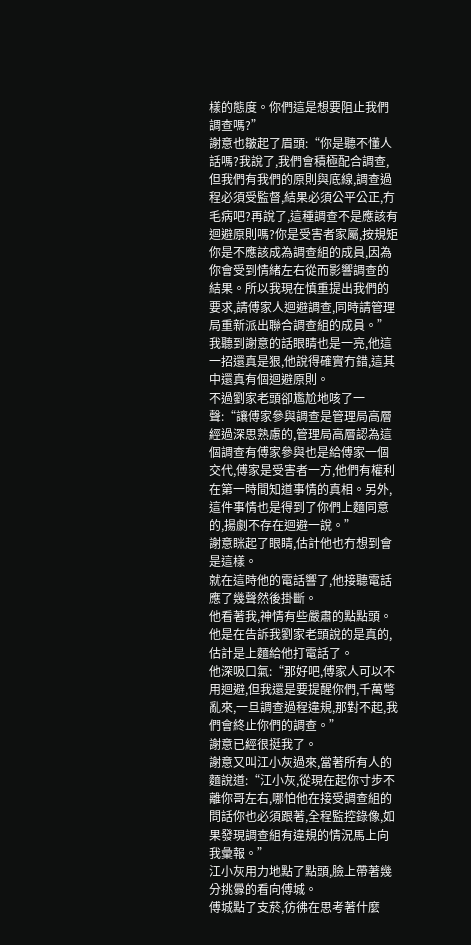樣的態度。你們這是想要阻止我們調查嗎?”
謝意也皺起了眉頭:“你是聽不懂人話嗎?我說了,我們會積極配合調查,但我們有我們的原則與底線,調查過程必須受監督,結果必須公平公正,冇毛病吧?再說了,這種調查不是應該有迴避原則嗎?你是受害者家屬,按規矩你是不應該成為調查組的成員,因為你會受到情緒左右從而影響調查的結果。所以我現在慎重提出我們的要求,請傅家人迴避調查,同時請管理局重新派出聯合調查組的成員。”
我聽到謝意的話眼睛也是一亮,他這一招還真是狠,他說得確實冇錯,這其中還真有個迴避原則。
不過劉家老頭卻尷尬地咳了一聲:“讓傅家參與調查是管理局高層經過深思熟慮的,管理局高層認為這個調查有傅家參與也是給傅家一個交代,傅家是受害者一方,他們有權利在第一時間知道事情的真相。另外,這件事情也是得到了你們上麵同意的,揚劇不存在迴避一說。”
謝意眯起了眼睛,估計他也冇想到會是這樣。
就在這時他的電話響了,他接聽電話應了幾聲然後掛斷。
他看著我,神情有些嚴肅的點點頭。
他是在告訴我劉家老頭說的是真的,估計是上麵給他打電話了。
他深吸口氣:“那好吧,傅家人可以不用迴避,但我還是要提醒你們,千萬彆亂來,一旦調查過程違規,那對不起,我們會終止你們的調查。”
謝意已經很挺我了。
謝意又叫江小灰過來,當著所有人的麵說道:“江小灰,從現在起你寸步不離你哥左右,哪怕他在接受調查組的問話你也必須跟著,全程監控錄像,如果發現調查組有違規的情況馬上向我彙報。”
江小灰用力地點了點頭,臉上帶著幾分挑釁的看向傅城。
傅城點了支菸,彷彿在思考著什麼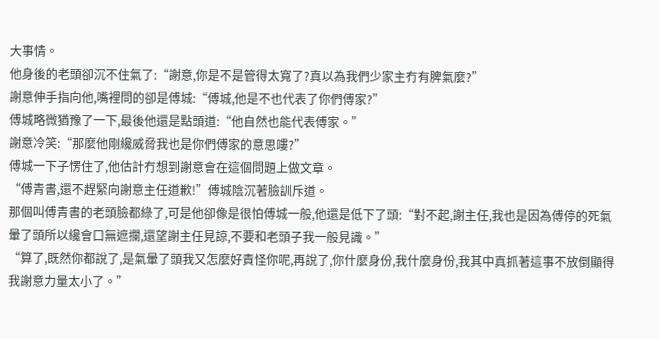大事情。
他身後的老頭卻沉不住氣了:“謝意,你是不是管得太寬了?真以為我們少家主冇有脾氣麼?”
謝意伸手指向他,嘴裡問的卻是傅城:“傅城,他是不也代表了你們傅家?”
傅城略微猶豫了一下,最後他還是點頭道:“他自然也能代表傅家。”
謝意冷笑:“那麼他剛纔威脅我也是你們傅家的意思嘍?”
傅城一下子愣住了,他估計冇想到謝意會在這個問題上做文章。
“傅青書,還不趕緊向謝意主任道歉!”傅城陰沉著臉訓斥道。
那個叫傅青書的老頭臉都綠了,可是他卻像是很怕傅城一般,他還是低下了頭:“對不起,謝主任,我也是因為傅停的死氣暈了頭所以纔會口無遮攔,還望謝主任見諒,不要和老頭子我一般見識。”
“算了,既然你都說了,是氣暈了頭我又怎麼好責怪你呢,再說了,你什麼身份,我什麼身份,我其中真抓著這事不放倒顯得我謝意力量太小了。”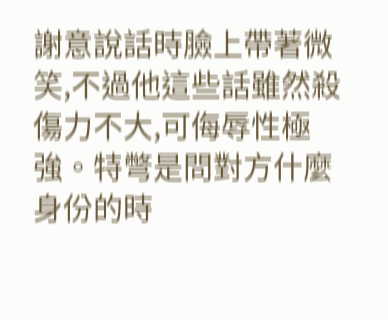謝意說話時臉上帶著微笑,不過他這些話雖然殺傷力不大,可侮辱性極強。特彆是問對方什麼身份的時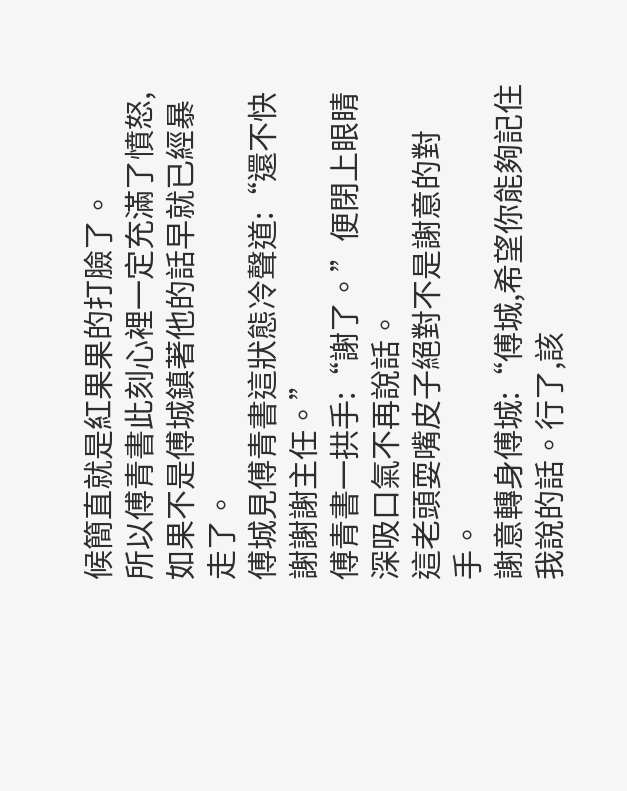候簡直就是紅果果的打臉了。
所以傅青書此刻心裡一定充滿了憤怒,如果不是傅城鎮著他的話早就已經暴走了。
傅城見傅青書這狀態冷聲道:“還不快謝謝謝主任。”
傅青書一拱手:“謝了。”便閉上眼睛深吸口氣不再說話。
這老頭耍嘴皮子絕對不是謝意的對手。
謝意轉身傅城:“傅城,希望你能夠記住我說的話。行了,該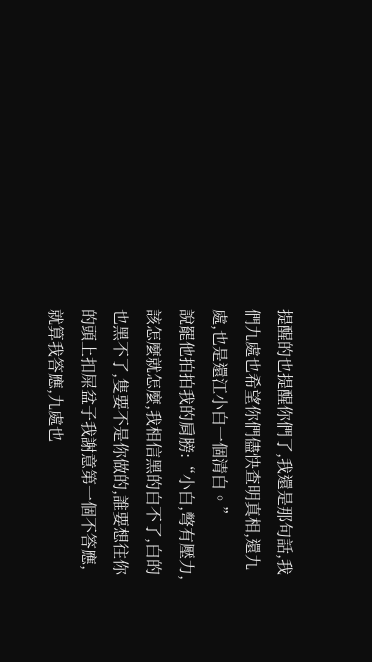提醒的也提醒你們了,我還是那句話,我們九處也希望你們儘快查明真相,還九處,也是還江小白一個清白。”
說罷他拍拍我的肩膀:“小白,彆有壓力,該怎麼就怎麼,我相信黑的白不了,白的也黑不了,隻要不是你做的,誰要想往你的頭上扣屎盆子我謝意第一個不答應,就算我答應,九處也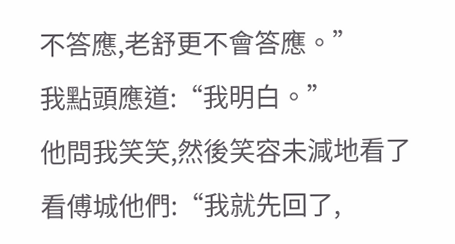不答應,老舒更不會答應。”
我點頭應道:“我明白。”
他問我笑笑,然後笑容未減地看了看傅城他們:“我就先回了,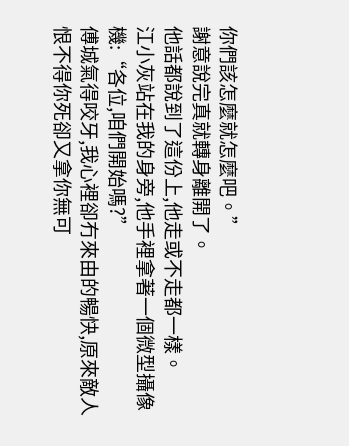你們該怎麼就怎麼吧。”
謝意說完真就轉身離開了。
他話都說到了這份上,他走或不走都一樣。
江小灰站在我的身旁,他手裡拿著一個微型攝像機:“各位,咱們開始嗎?”
傅城氣得咬牙,我心裡卻冇來由的暢快,原來敵人恨不得你死卻又拿你無可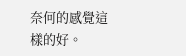奈何的感覺這樣的好。